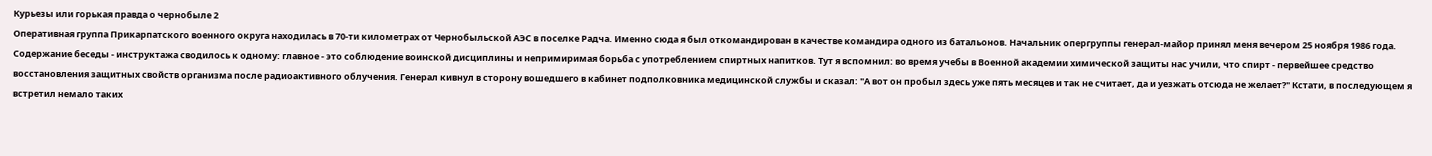Курьезы или горькая правда о чернобыле 2
Оперативная группа Прикарпатского военного округа находилась в 70-ти километрах от Чернобыльской АЭС в поселке Радча. Именно сюда я был откомандирован в качестве командира одного из батальонов. Начальник опергруппы генерал-майор принял меня вечером 25 ноября 1986 года. Содержание беседы - инструктажа сводилось к одному: главное - это соблюдение воинской дисциплины и непримиримая борьба с употреблением спиртных напитков. Тут я вспомнил: во время учебы в Военной академии химической защиты нас учили, что спирт - первейшее средство восстановления защитных свойств организма после радиоактивного облучения. Генерал кивнул в сторону вошедшего в кабинет подполковника медицинской службы и сказал: "А вот он пробыл здесь уже пять месяцев и так не считает, да и уезжать отсюда не желает?" Кстати, в последующем я встретил немало таких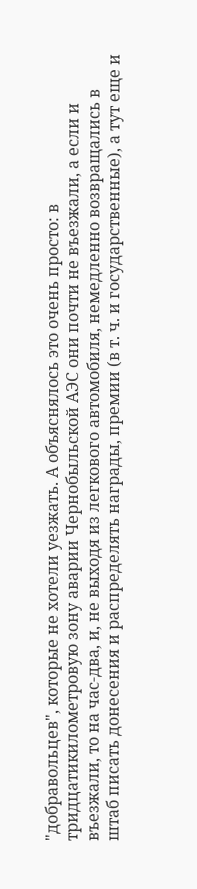"добравольцев", которые не хотели уезжать. А объяснялось это очень просто: в тридцатикилометровую зону аварии Чернобыльской АЭС они почти не въезжали, а если и въезжали, то на час-два, и, не выходя из легкового автомобиля, немедленно возвращались в штаб писать донесения и распределять награды, премии (в т. ч. и государственные), а тут еще и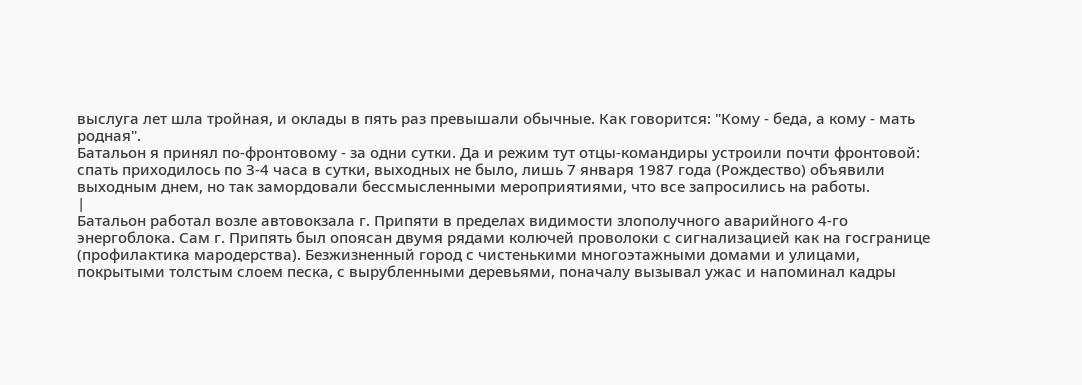выслуга лет шла тройная, и оклады в пять раз превышали обычные. Как говорится: "Кому - беда, а кому - мать родная".
Батальон я принял по-фронтовому - за одни сутки. Да и режим тут отцы-командиры устроили почти фронтовой: спать приходилось по З-4 часа в сутки, выходных не было, лишь 7 января 1987 года (Рождество) объявили выходным днем, но так замордовали бессмысленными мероприятиями, что все запросились на работы.
|
Батальон работал возле автовокзала г. Припяти в пределах видимости злополучного аварийного 4-го энергоблока. Сам г. Припять был опоясан двумя рядами колючей проволоки с сигнализацией как на госгранице (профилактика мародерства). Безжизненный город с чистенькими многоэтажными домами и улицами, покрытыми толстым слоем песка, с вырубленными деревьями, поначалу вызывал ужас и напоминал кадры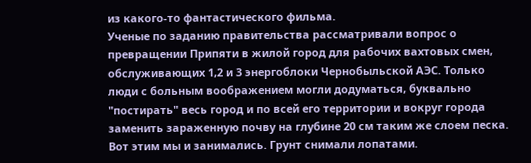из какого-то фантастического фильма.
Ученые по заданию правительства рассматривали вопрос о превращении Припяти в жилой город для рабочих вахтовых смен, обслуживающих 1,2 и 3 энергоблоки Чернобыльской АЭС. Только люди с больным воображением могли додуматься, буквально "постирать" весь город и по всей его территории и вокруг города заменить зараженную почву на глубине 20 см таким же слоем песка. Вот этим мы и занимались. Грунт снимали лопатами.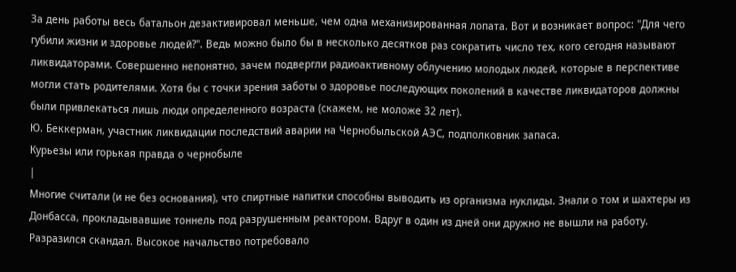За день работы весь батальон дезактивировал меньше, чем одна механизированная лопата. Вот и возникает вопрос: "Для чего губили жизни и здоровье людей?". Ведь можно было бы в несколько десятков раз сократить число тех, кого сегодня называют ликвидаторами. Совершенно непонятно, зачем подвергли радиоактивному облучению молодых людей, которые в перспективе могли стать родителями. Хотя бы с точки зрения заботы о здоровье последующих поколений в качестве ликвидаторов должны были привлекаться лишь люди определенного возраста (скажем, не моложе 32 лет).
Ю. Беккерман, участник ликвидации последствий аварии на Чернобыльской АЭС, подполковник запаса.
Курьезы или горькая правда о чернобыле
|
Многие считали (и не без основания), что спиртные напитки способны выводить из организма нуклиды. Знали о том и шахтеры из Донбасса, прокладывавшие тоннель под разрушенным реактором. Вдруг в один из дней они дружно не вышли на работу. Разразился скандал. Высокое начальство потребовало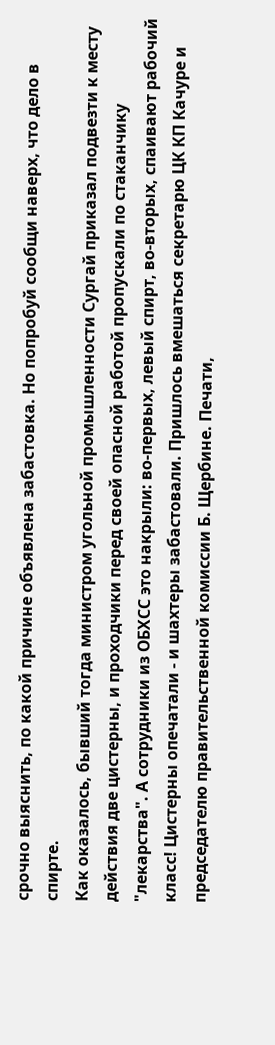срочно выяснить, по какой причине объявлена забастовка. Но попробуй сообщи наверх, что дело в спирте.
Как оказалось, бывший тогда министром угольной промышленности Сургай приказал подвезти к месту действия две цистерны, и проходчики перед своей опасной работой пропускали по стаканчику "лекарства". А сотрудники из ОБХСС это накрыли: во-первых, левый спирт, во-вторых, спаивают рабочий класс! Цистерны опечатали - и шахтеры забастовали. Пришлось вмешаться секретарю ЦК КП Качуре и председателю правительственной комиссии Б. Щербине. Печати,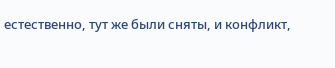естественно, тут же были сняты, и конфликт,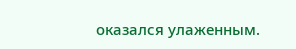оказался улаженным.